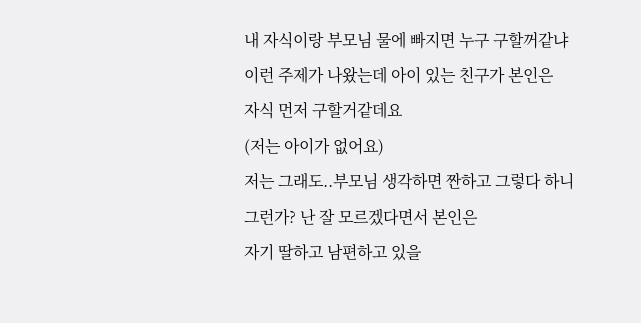내 자식이랑 부모님 물에 빠지면 누구 구할꺼같냐
이런 주제가 나왔는데 아이 있는 친구가 본인은
자식 먼저 구할거같데요
(저는 아이가 없어요)
저는 그래도..부모님 생각하면 짠하고 그렇다 하니
그런가? 난 잘 모르겠다면서 본인은
자기 딸하고 남편하고 있을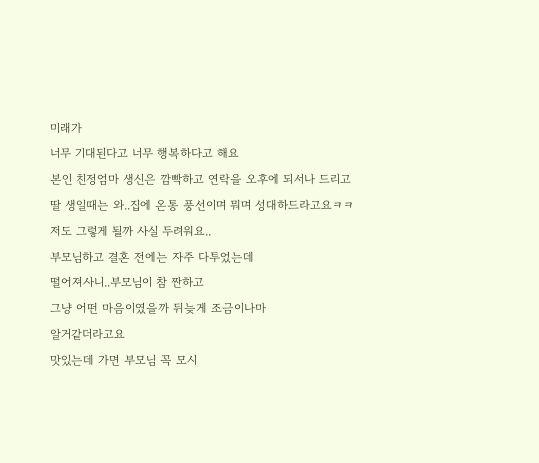미래가
너무 기대된다고 너무 행복하다고 해요
본인 친정엄마 생신은 깜빡하고 연락을 오후에 되서나 드리고 딸 생일때는 와..집에 온통 풍선이며 뭐며 성대하드라고요ㅋㅋ
저도 그렇게 될까 사실 두려워요..
부모님하고 결혼 전에는 자주 다투었는데
떨어져사니..부모님이 참 짠하고
그냥 어떤 마음이였을까 뒤늦게 조금이나마
알거같더라고요
맛있는데 가면 부모님 꼭 모시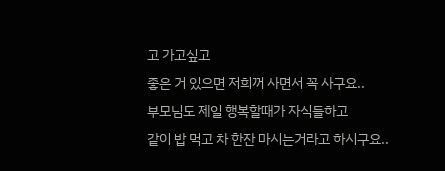고 가고싶고
좋은 거 있으면 저희꺼 사면서 꼭 사구요..
부모님도 제일 행복할때가 자식들하고
같이 밥 먹고 차 한잔 마시는거라고 하시구요..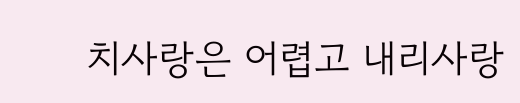치사랑은 어렵고 내리사랑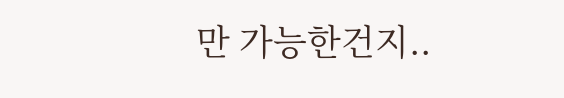만 가능한건지..